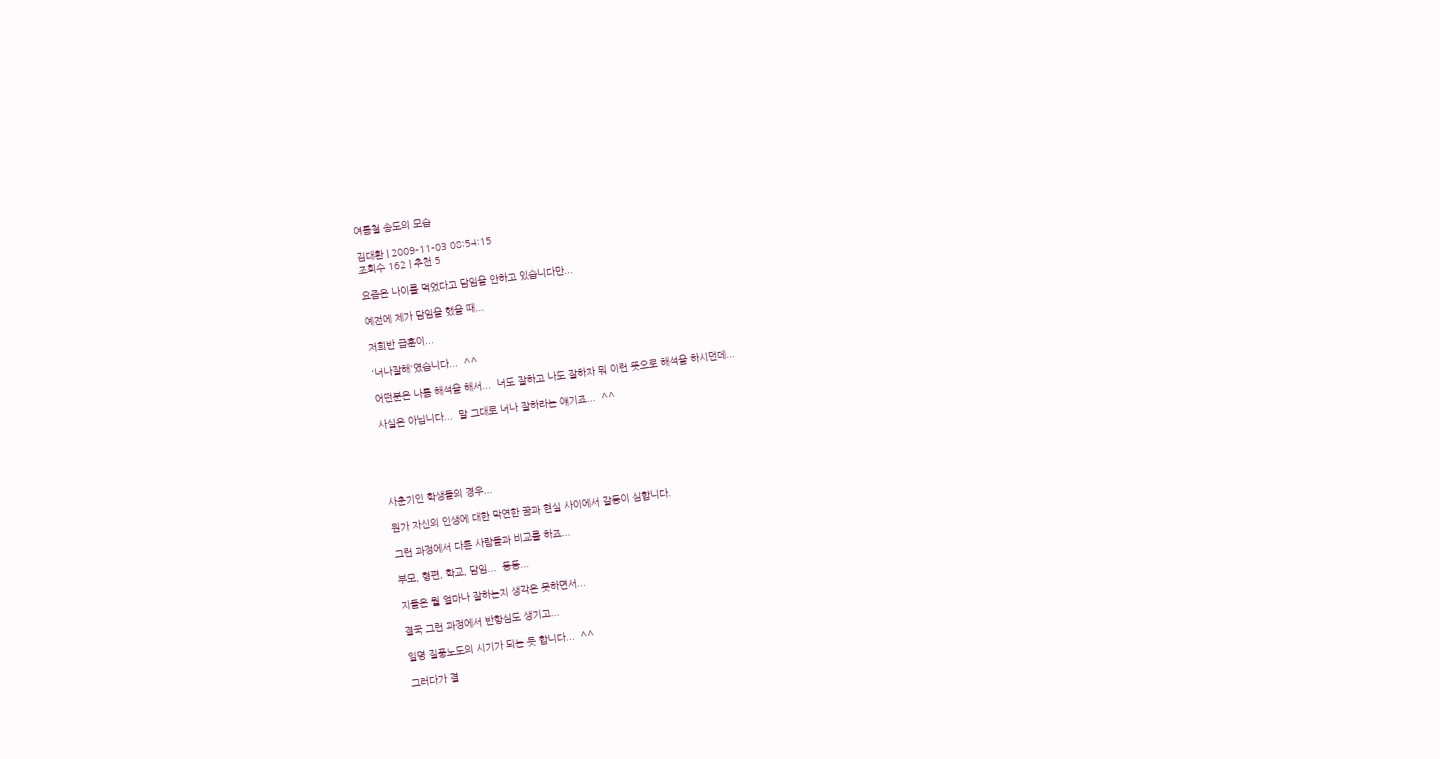여름철 송도의 모습

김대환 | 2009-11-03 08:54:15
조회수 162 | 추천 5

요즘은 나이를 먹었다고 담임을 안하고 있습니다만...

예전에 제가 담임을 했을 때...

저희반 급훈이...

'너나잘해'였습니다...  ^^

어떤분은 나름 해석을 해서...  너도 잘하고 나도 잘하자 뭐 이런 뜻으로 해석을 하시던데...

사실은 아닙니다...  말 그대로 너나 잘하라는 얘기죠...  ^^





사춘기인 학생들의 경우...

뭔가 자신의 인생에 대한 막연한 꿈과 현실 사이에서 갈등이 심합니다.

그런 과정에서 다른 사람들과 비교를 하죠...

부모, 형편, 학교, 담임...  등등...

지들은 뭘 얼마나 잘하는지 생각은 못하면서...

결국 그런 과정에서 반항심도 생기고...

일명 질풍노도의 시기가 되는 듯 합니다...  ^^

그러다가 결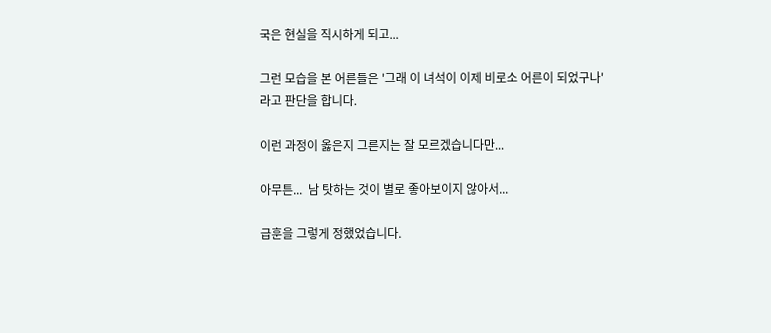국은 현실을 직시하게 되고...

그런 모습을 본 어른들은 '그래 이 녀석이 이제 비로소 어른이 되었구나'라고 판단을 합니다.

이런 과정이 옳은지 그른지는 잘 모르겠습니다만...

아무튼...  남 탓하는 것이 별로 좋아보이지 않아서...

급훈을 그렇게 정했었습니다.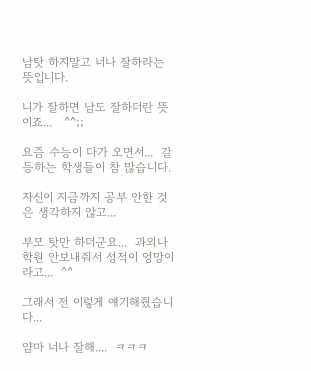남탓 하지말고 너나 잘하라는 뜻입니다.

니가 잘하면 남도 잘하더란 뜻이죠...   ^^;;

요즘 수능이 다가 오면서...  갈등하는 학생들이 참 많습니다.

자신이 지금까지 공부 안한 것은 생각하지 않고...

부모 탓만 하더군요...  과외나 학원 안보내줘서 성적이 엉망이라고...  ^^

그래서 전 이렇게 얘기해줬습니다...

얌마 너나 잘해....  ㅋㅋㅋ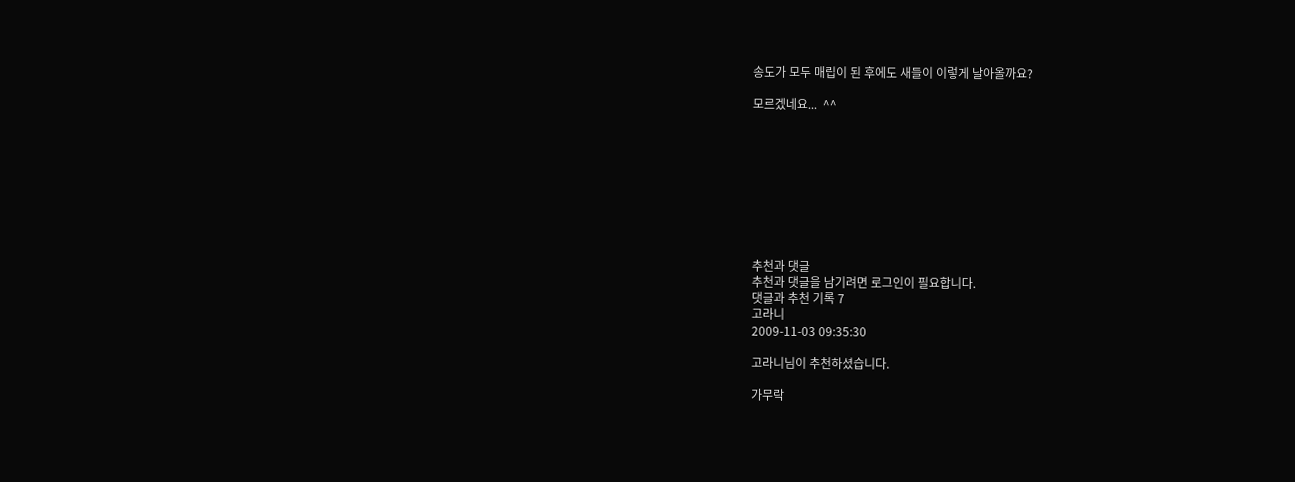송도가 모두 매립이 된 후에도 새들이 이렇게 날아올까요?

모르겠네요...  ^^









추천과 댓글
추천과 댓글을 남기려면 로그인이 필요합니다.
댓글과 추천 기록 7
고라니
2009-11-03 09:35:30

고라니님이 추천하셨습니다.

가무락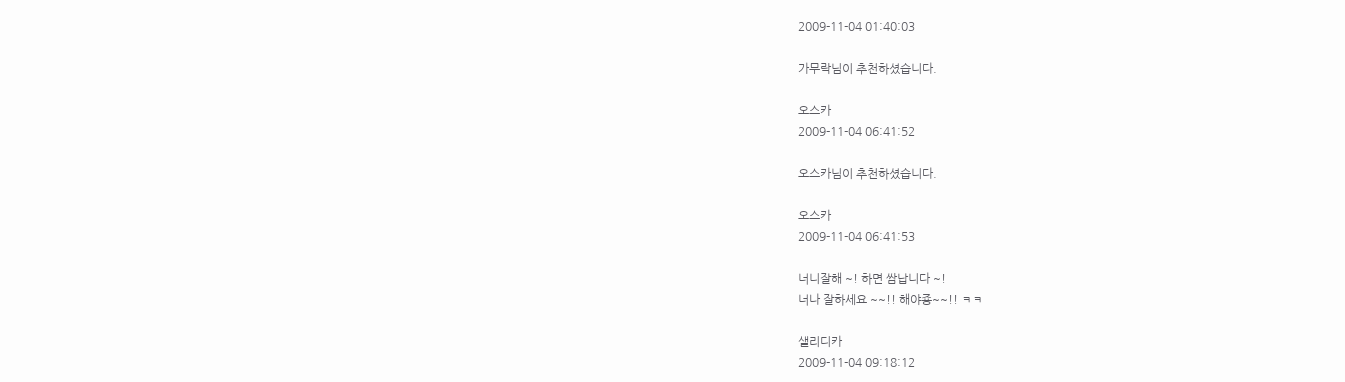2009-11-04 01:40:03

가무락님이 추천하셨습니다.

오스카
2009-11-04 06:41:52

오스카님이 추천하셨습니다.

오스카
2009-11-04 06:41:53

너니잘해 ~! 하면 쌈납니다 ~!
너나 잘하세요 ~~!! 해야죵~~!! ㅋㅋ

샐리디카
2009-11-04 09:18:12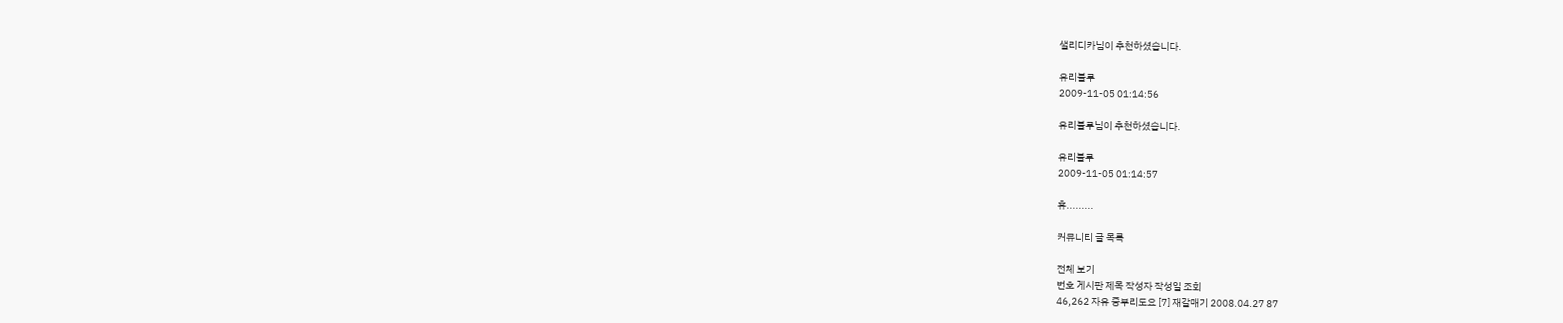샐리디카님이 추천하셨습니다.

유리블루
2009-11-05 01:14:56

유리블루님이 추천하셨습니다.

유리블루
2009-11-05 01:14:57

휴.........

커뮤니티 글 목록

전체 보기
번호 게시판 제목 작성자 작성일 조회
46,262 자유 중부리도요 [7] 재갈매기 2008.04.27 87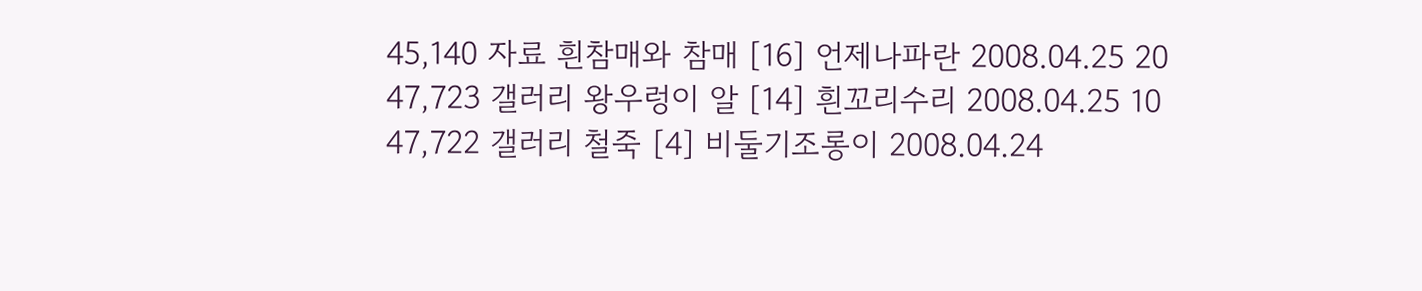45,140 자료 흰참매와 참매 [16] 언제나파란 2008.04.25 20
47,723 갤러리 왕우렁이 알 [14] 흰꼬리수리 2008.04.25 10
47,722 갤러리 철죽 [4] 비둘기조롱이 2008.04.24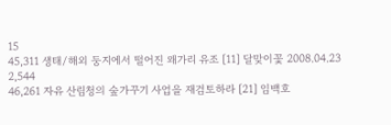15
45,311 생태/해외 둥지에서 떨어진 왜가리 유조 [11] 달맞이꽃 2008.04.23 2,544
46,261 자유 산림청의 숲가꾸기 사업을 재검토하라 [21] 임백호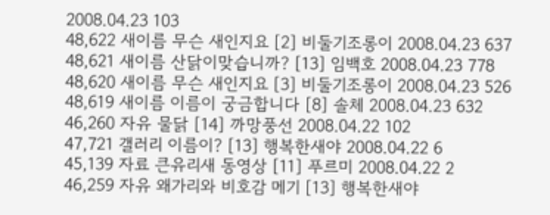2008.04.23 103
48,622 새이름 무슨 새인지요 [2] 비둘기조롱이 2008.04.23 637
48,621 새이름 산닭이맞습니까? [13] 임백호 2008.04.23 778
48,620 새이름 무슨 새인지요 [3] 비둘기조롱이 2008.04.23 526
48,619 새이름 이름이 궁금합니다 [8] 솔체 2008.04.23 632
46,260 자유 물닭 [14] 까망풍선 2008.04.22 102
47,721 갤러리 이름이? [13] 행복한새야 2008.04.22 6
45,139 자료 큰유리새 동영상 [11] 푸르미 2008.04.22 2
46,259 자유 왜가리와 비호감 메기 [13] 행복한새야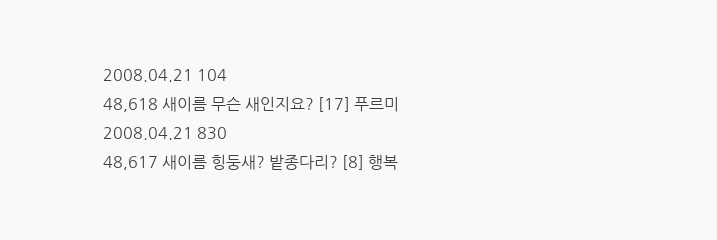2008.04.21 104
48,618 새이름 무슨 새인지요? [17] 푸르미 2008.04.21 830
48,617 새이름 힝둥새? 밭종다리? [8] 행복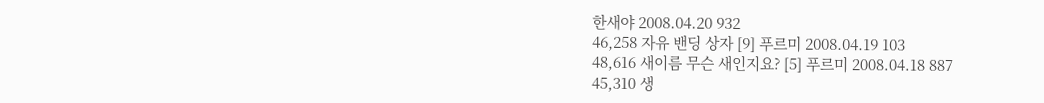한새야 2008.04.20 932
46,258 자유 밴딩 상자 [9] 푸르미 2008.04.19 103
48,616 새이름 무슨 새인지요? [5] 푸르미 2008.04.18 887
45,310 생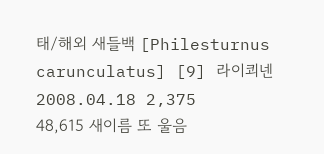태/해외 새들백 [Philesturnus carunculatus] [9] 라이쾨넨 2008.04.18 2,375
48,615 새이름 또 울음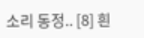소리 동정.. [8] 흰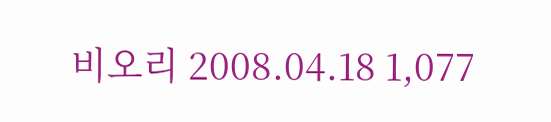비오리 2008.04.18 1,077